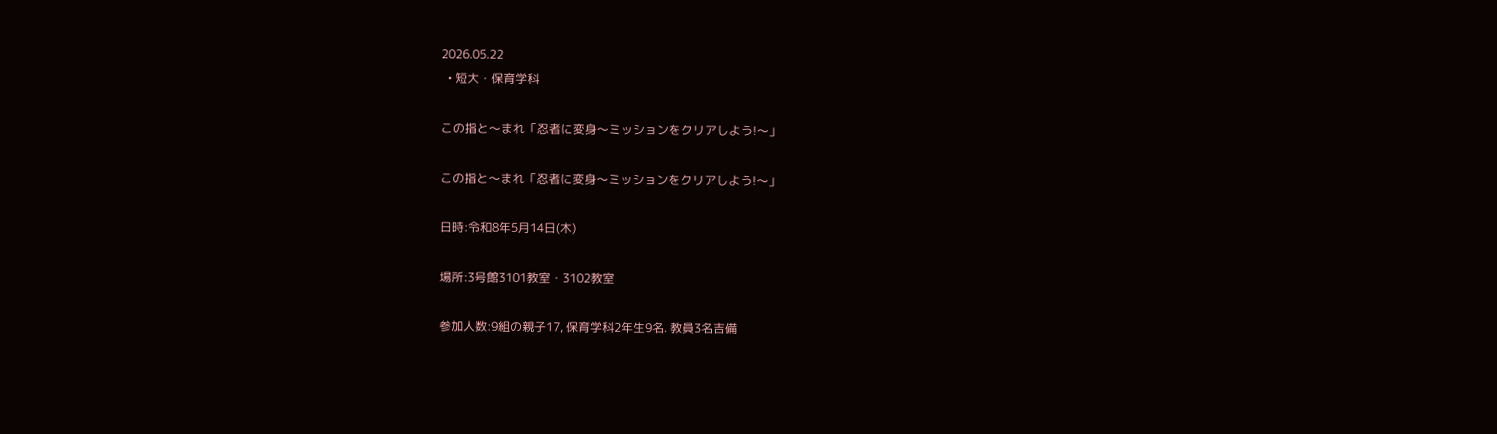2026.05.22
  • 短大・保育学科

この指と〜まれ「忍者に変身〜ミッションをクリアしよう!〜」

この指と〜まれ「忍者に変身〜ミッションをクリアしよう!〜」

日時:令和8年5月14日(木)

場所:3号館3101教室・3102教室

参加人数:9組の親子17, 保育学科2年生9名. 教員3名吉備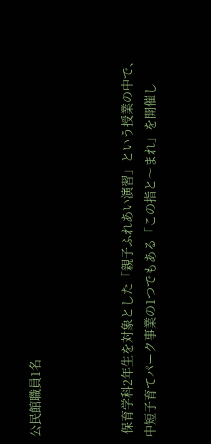公民館職員1名



 保育学科2年生を対象とした「親子ふれあい演習」という授業の中で、中短子育てパーク事業の1つでもある「この指と〜まれ」を開催し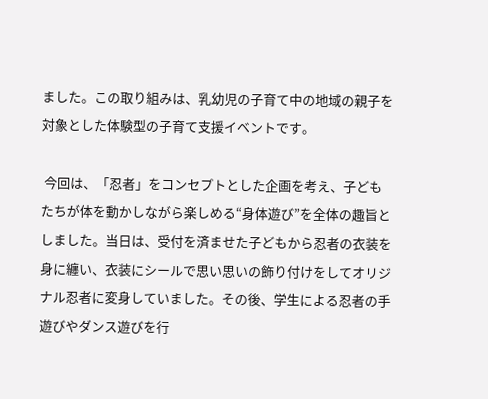ました。この取り組みは、乳幼児の子育て中の地域の親子を対象とした体験型の子育て支援イベントです。

 今回は、「忍者」をコンセプトとした企画を考え、子どもたちが体を動かしながら楽しめる“身体遊び”を全体の趣旨としました。当日は、受付を済ませた子どもから忍者の衣装を身に纏い、衣装にシールで思い思いの飾り付けをしてオリジナル忍者に変身していました。その後、学生による忍者の手遊びやダンス遊びを行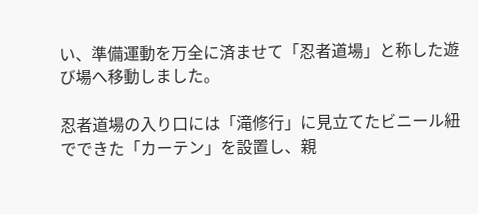い、準備運動を万全に済ませて「忍者道場」と称した遊び場へ移動しました。

忍者道場の入り口には「滝修行」に見立てたビニール紐でできた「カーテン」を設置し、親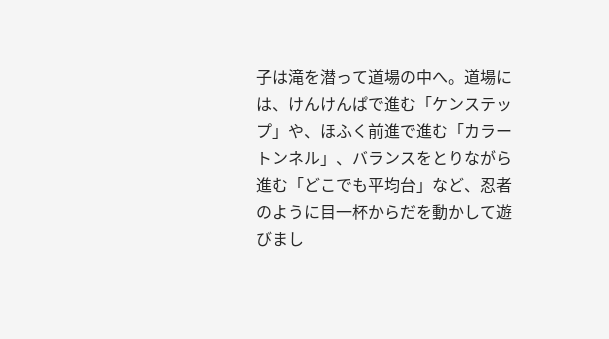子は滝を潜って道場の中へ。道場には、けんけんぱで進む「ケンステップ」や、ほふく前進で進む「カラートンネル」、バランスをとりながら進む「どこでも平均台」など、忍者のように目一杯からだを動かして遊びまし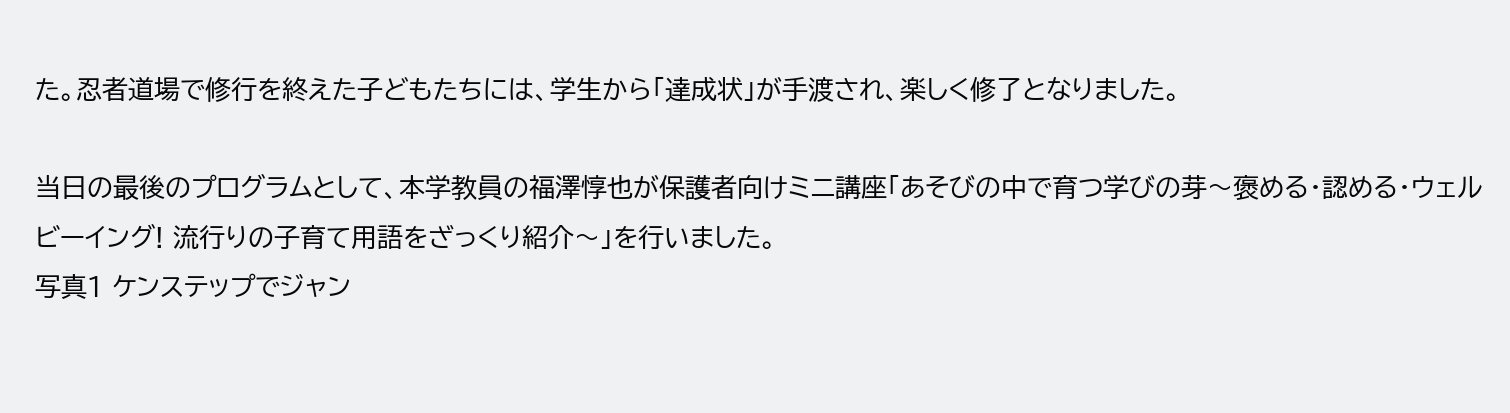た。忍者道場で修行を終えた子どもたちには、学生から「達成状」が手渡され、楽しく修了となりました。

当日の最後のプログラムとして、本学教員の福澤惇也が保護者向けミニ講座「あそびの中で育つ学びの芽〜褒める・認める・ウェルビーイング! 流行りの子育て用語をざっくり紹介〜」を行いました。
写真1 ケンステップでジャン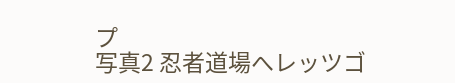プ
写真2 忍者道場へレッツゴ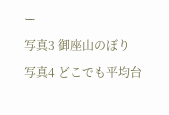ー
写真3 御座山のぼり
写真4 どこでも平均台